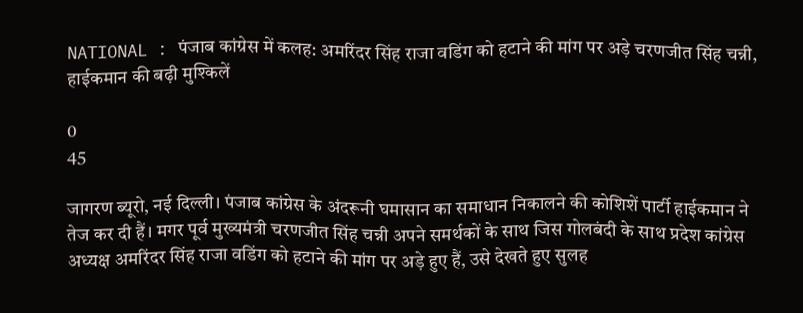NATIONAL : पंजाब कांग्रेस में कलह: अमरिंदर सिंह राजा वडिंग को हटाने की मांग पर अड़े चरणजीत सिंह चन्नी, हाईकमान की बढ़ी मुश्किलें

0
45

जागरण ब्यूरो, नई दिल्ली। पंजाब कांग्रेस के अंदरूनी घमासान का समाधान निकालने की कोशिशें पार्टी हाईकमान ने तेज कर दी हैं। मगर पूर्व मुख्यमंत्री चरणजीत सिंह चन्नी अपने समर्थकों के साथ जिस गोलबंदी के साथ प्रदेश कांग्रेस अध्यक्ष अमरिंदर सिंह राजा वडिंग को हटाने की मांग पर अड़े हुए हैं, उसे देखते हुए सुलह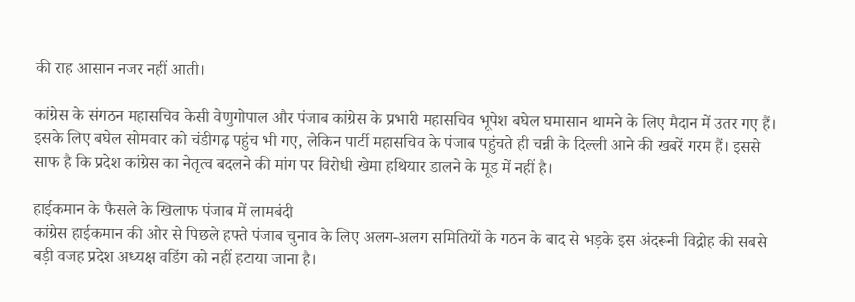की राह आसान नजर नहीं आती।

कांग्रेस के संगठन महासचिव केसी वेणुगोपाल और पंजाब कांग्रेस के प्रभारी महासचिव भूपेश बघेल घमासान थामने के लिए मैदान में उतर गए हैं। इसके लिए बघेल सोमवार को चंडीगढ़ पहुंच भी गए, लेकिन पार्टी महासचिव के पंजाब पहुंचते ही चन्नी के दिल्ली आने की खबरें गरम हैं। इससे साफ है कि प्रदेश कांग्रेस का नेतृत्व बदलने की मांग पर विरोधी खेमा हथियार डालने के मूड में नहीं है।

हाईकमान के फैसले के खिलाफ पंजाब में लामबंदी
कांग्रेस हाईकमान की ओर से पिछले हफ्ते पंजाब चुनाव के लिए अलग-अलग समितियों के गठन के बाद से भड़के इस अंदरूनी विद्रोह की सबसे बड़ी वजह प्रदेश अध्यक्ष वडिंग को नहीं हटाया जाना है।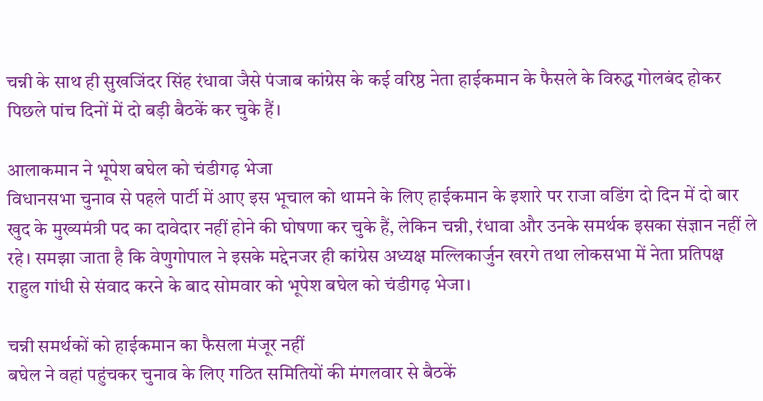चन्नी के साथ ही सुखजिंदर सिंह रंधावा जैसे पंजाब कांग्रेस के कई वरिष्ठ नेता हाईकमान के फैसले के विरुद्ध गोलबंद होकर पिछले पांच दिनों में दो बड़ी बैठकें कर चुके हैं।

आलाकमान ने भूपेश बघेल को चंडीगढ़ भेजा
विधानसभा चुनाव से पहले पार्टी में आए इस भूचाल को थामने के लिए हाईकमान के इशारे पर राजा वडिंग दो दिन में दो बार खुद के मुख्यमंत्री पद का दावेदार नहीं होने की घोषणा कर चुके हैं, लेकिन चन्नी, रंधावा और उनके समर्थक इसका संज्ञान नहीं ले रहे। समझा जाता है कि वेणुगोपाल ने इसके मद्देनजर ही कांग्रेस अध्यक्ष मल्लिकार्जुन खरगे तथा लोकसभा में नेता प्रतिपक्ष राहुल गांधी से संवाद करने के बाद सोमवार को भूपेश बघेल को चंडीगढ़ भेजा।

चन्नी समर्थकों को हाईकमान का फैसला मंजूर नहीं
बघेल ने वहां पहुंचकर चुनाव के लिए गठित समितियों की मंगलवार से बैठकें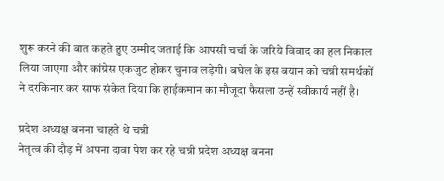शुरू करने की बात कहते हुए उम्मीद जताई कि आपसी चर्चा के जरिये विवाद का हल निकाल लिया जाएगा और कांग्रेस एकजुट होकर चुनाव लड़ेगी। बघेल के इस बयान को चन्नी समर्थकों ने दरकिनार कर साफ संकेत दिया कि हाईकमान का मौजूदा फैसला उन्हें स्वीकार्य नहीं है।

प्रदेश अध्यक्ष बनना चाहते थे चन्नी
नेतृत्व की दौड़ में अपना दावा पेश कर रहे चन्नी प्रदेश अध्यक्ष बनना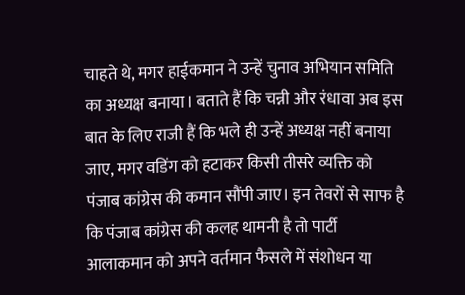चाहते थे, मगर हाईकमान ने उन्हें चुनाव अभियान समिति का अध्यक्ष बनाया। बताते हैं कि चन्नी और रंधावा अब इस बात के लिए राजी हैं कि भले ही उन्हें अध्यक्ष नहीं बनाया जाए, मगर वडिंग को हटाकर किसी तीसरे व्यक्ति को पंजाब कांग्रेस की कमान सौंपी जाए। इन तेवरों से साफ है कि पंजाब कांग्रेस की कलह थामनी है तो पार्टी आलाकमान को अपने वर्तमान फैसले में संशोधन या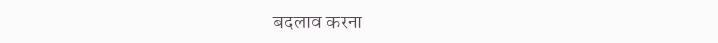बदलाव करना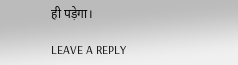ही पड़ेगा।

LEAVE A REPLY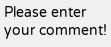Please enter your comment!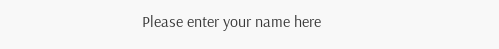Please enter your name here